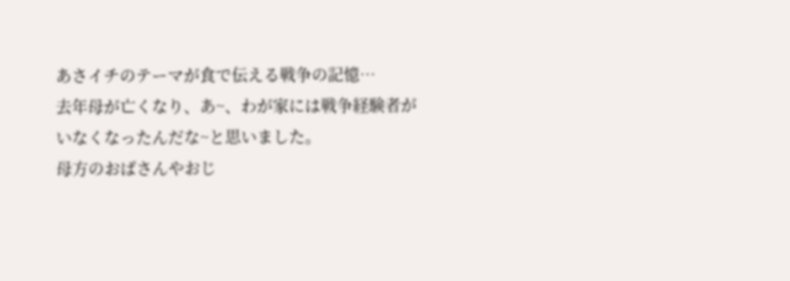あさイチのテーマが食で伝える戦争の記憶…
去年母が亡くなり、あ~、わが家には戦争経験者がいなくなったんだな~と思いました。
母方のおばさんやおじ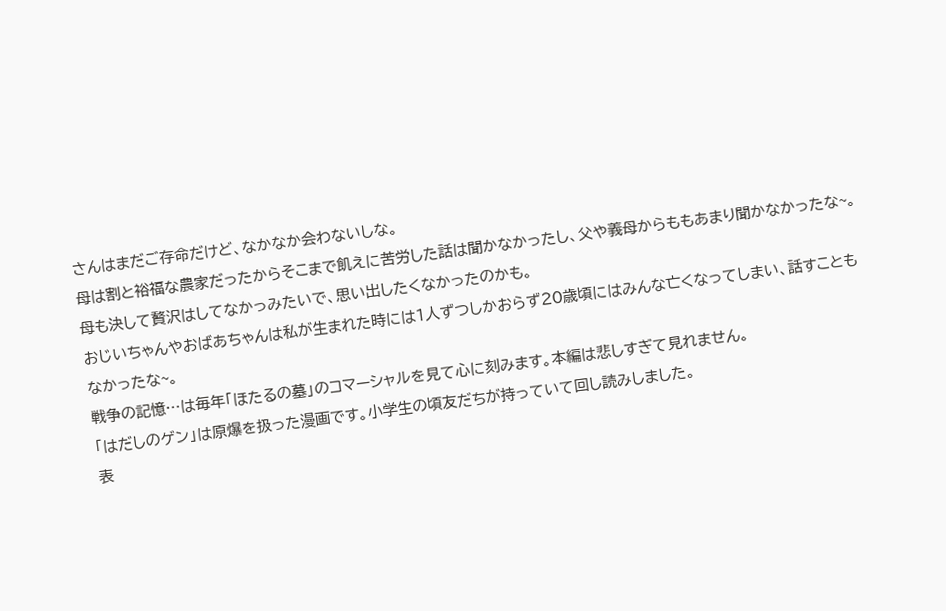さんはまだご存命だけど、なかなか会わないしな。
母は割と裕福な農家だったからそこまで飢えに苦労した話は聞かなかったし、父や義母からももあまり聞かなかったな~。母も決して贅沢はしてなかっみたいで、思い出したくなかったのかも。
おじいちゃんやおばあちゃんは私が生まれた時には1人ずつしかおらず20歳頃にはみんな亡くなってしまい、話すこともなかったな~。
戦争の記憶…は毎年「ほたるの墓」のコマーシャルを見て心に刻みます。本編は悲しすぎて見れません。
「はだしのゲン」は原爆を扱った漫画です。小学生の頃友だちが持っていて回し読みしました。
表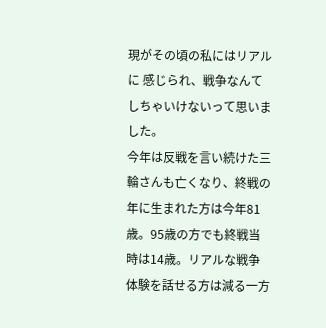現がその頃の私にはリアルに 感じられ、戦争なんてしちゃいけないって思いました。
今年は反戦を言い続けた三輪さんも亡くなり、終戦の年に生まれた方は今年81歳。95歳の方でも終戦当時は14歳。リアルな戦争体験を話せる方は減る一方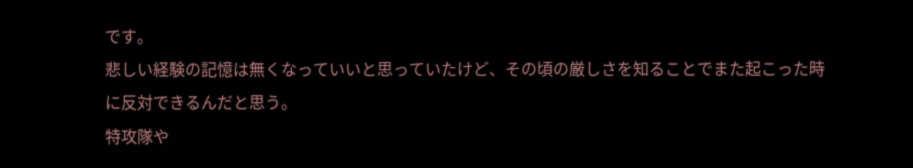です。
悲しい経験の記憶は無くなっていいと思っていたけど、その頃の厳しさを知ることでまた起こった時に反対できるんだと思う。
特攻隊や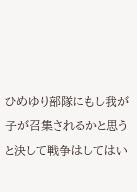ひめゆり部隊にもし我が子が召集されるかと思うと決して戦争はしてはい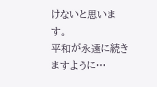けないと思います。
平和が永遠に続きますように…